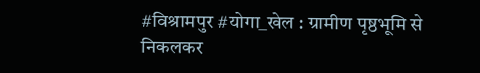#विश्रामपुर #योगा_खेल : ग्रामीण पृष्ठभूमि से निकलकर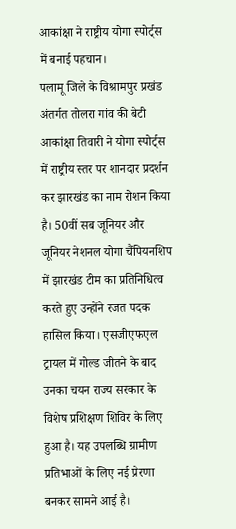आकांक्षा ने राष्ट्रीय योगा स्पोर्ट्स में बनाई पहचान।
पलामू जिले के विश्रामपुर प्रखंड अंतर्गत तोलरा गांव की बेटी आकांक्षा तिवारी ने योगा स्पोर्ट्स में राष्ट्रीय स्तर पर शानदार प्रदर्शन कर झारखंड का नाम रोशन किया है। 50वीं सब जूनियर और जूनियर नेशनल योगा चैंपियनशिप में झारखंड टीम का प्रतिनिधित्व करते हुए उन्होंने रजत पदक हासिल किया। एसजीएफएल ट्रायल में गोल्ड जीतने के बाद उनका चयन राज्य सरकार के विशेष प्रशिक्षण शिविर के लिए हुआ है। यह उपलब्धि ग्रामीण प्रतिभाओं के लिए नई प्रेरणा बनकर सामने आई है।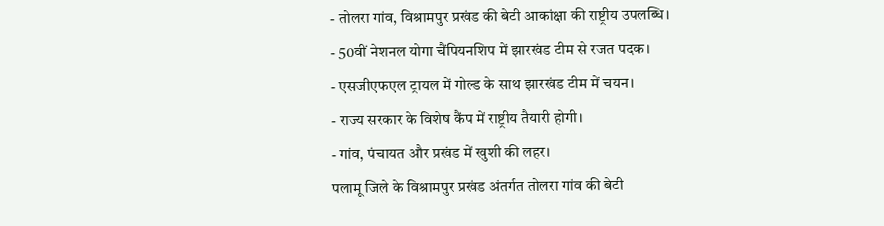- तोलरा गांव, विश्रामपुर प्रखंड की बेटी आकांक्षा की राष्ट्रीय उपलब्धि।
- 50वीं नेशनल योगा चैंपियनशिप में झारखंड टीम से रजत पदक।
- एसजीएफएल ट्रायल में गोल्ड के साथ झारखंड टीम में चयन।
- राज्य सरकार के विशेष कैंप में राष्ट्रीय तैयारी होगी।
- गांव, पंचायत और प्रखंड में खुशी की लहर।
पलामू जिले के विश्रामपुर प्रखंड अंतर्गत तोलरा गांव की बेटी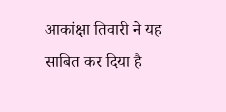आकांक्षा तिवारी ने यह साबित कर दिया है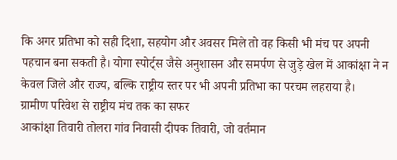कि अगर प्रतिभा को सही दिशा, सहयोग और अवसर मिले तो वह किसी भी मंच पर अपनी पहचान बना सकती है। योगा स्पोर्ट्स जैसे अनुशासन और समर्पण से जुड़े खेल में आकांक्षा ने न केवल जिले और राज्य, बल्कि राष्ट्रीय स्तर पर भी अपनी प्रतिभा का परचम लहराया है।
ग्रामीण परिवेश से राष्ट्रीय मंच तक का सफर
आकांक्षा तिवारी तोलरा गांव निवासी दीपक तिवारी, जो वर्तमान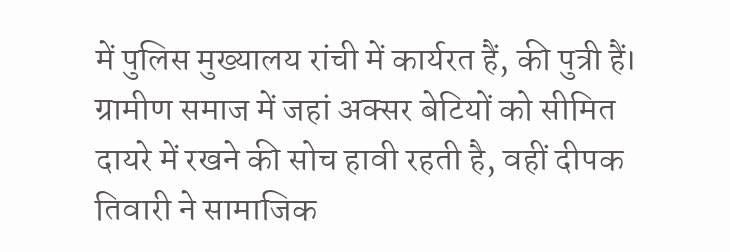में पुलिस मुख्यालय रांची में कार्यरत हैं, की पुत्री हैं। ग्रामीण समाज में जहां अक्सर बेटियों को सीमित दायरे में रखने की सोच हावी रहती है, वहीं दीपक तिवारी ने सामाजिक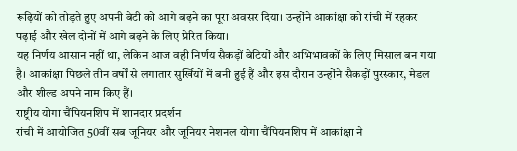रूढ़ियों को तोड़ते हुए अपनी बेटी को आगे बढ़ने का पूरा अवसर दिया। उन्होंने आकांक्षा को रांची में रहकर पढ़ाई और खेल दोनों में आगे बढ़ने के लिए प्रेरित किया।
यह निर्णय आसान नहीं था, लेकिन आज वही निर्णय सैकड़ों बेटियों और अभिभावकों के लिए मिसाल बन गया है। आकांक्षा पिछले तीन वर्षों से लगातार सुर्खियों में बनी हुई हैं और इस दौरान उन्होंने सैकड़ों पुरस्कार, मेडल और शील्ड अपने नाम किए हैं।
राष्ट्रीय योगा चैंपियनशिप में शानदार प्रदर्शन
रांची में आयोजित 50वीं सब जूनियर और जूनियर नेशनल योगा चैंपियनशिप में आकांक्षा ने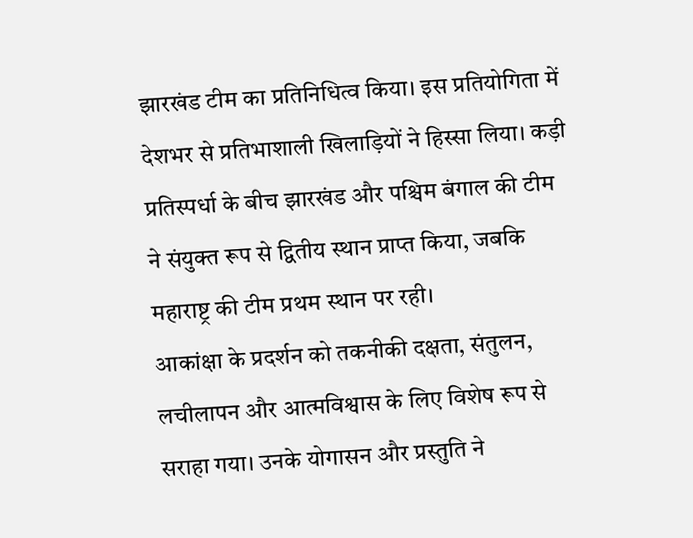झारखंड टीम का प्रतिनिधित्व किया। इस प्रतियोगिता में देशभर से प्रतिभाशाली खिलाड़ियों ने हिस्सा लिया। कड़ी प्रतिस्पर्धा के बीच झारखंड और पश्चिम बंगाल की टीम ने संयुक्त रूप से द्वितीय स्थान प्राप्त किया, जबकि महाराष्ट्र की टीम प्रथम स्थान पर रही।
आकांक्षा के प्रदर्शन को तकनीकी दक्षता, संतुलन, लचीलापन और आत्मविश्वास के लिए विशेष रूप से सराहा गया। उनके योगासन और प्रस्तुति ने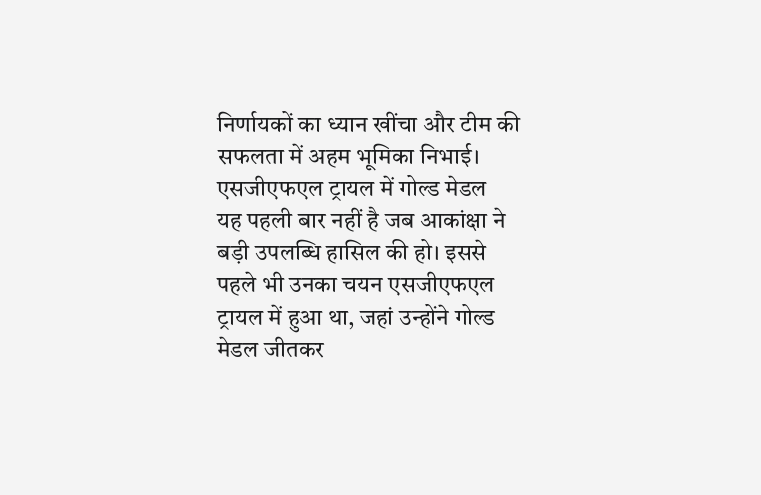निर्णायकों का ध्यान खींचा और टीम की सफलता में अहम भूमिका निभाई।
एसजीएफएल ट्रायल में गोल्ड मेडल
यह पहली बार नहीं है जब आकांक्षा ने बड़ी उपलब्धि हासिल की हो। इससे पहले भी उनका चयन एसजीएफएल ट्रायल में हुआ था, जहां उन्होंने गोल्ड मेडल जीतकर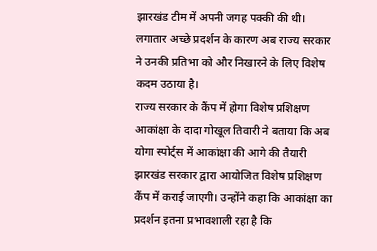झारखंड टीम में अपनी जगह पक्की की थी। लगातार अच्छे प्रदर्शन के कारण अब राज्य सरकार ने उनकी प्रतिभा को और निखारने के लिए विशेष कदम उठाया है।
राज्य सरकार के कैंप में होगा विशेष प्रशिक्षण
आकांक्षा के दादा गोखूल तिवारी ने बताया कि अब योगा स्पोर्ट्स में आकांक्षा की आगे की तैयारी झारखंड सरकार द्वारा आयोजित विशेष प्रशिक्षण कैंप में कराई जाएगी। उन्होंने कहा कि आकांक्षा का प्रदर्शन इतना प्रभावशाली रहा है कि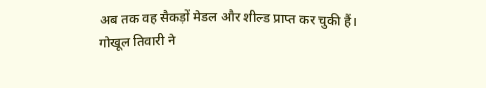अब तक वह सैकड़ों मेडल और शील्ड प्राप्त कर चुकी हैं।
गोखूल तिवारी ने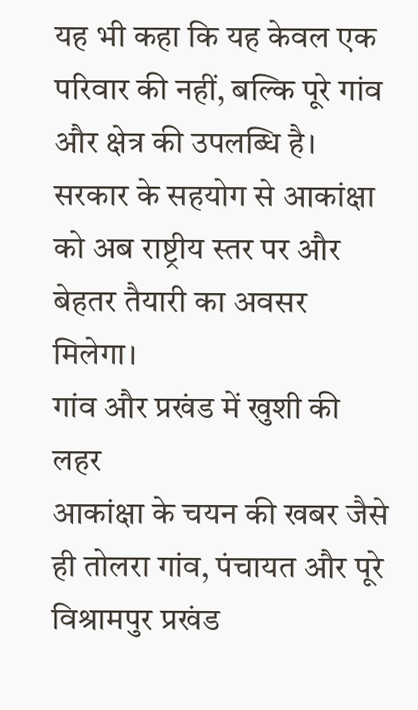यह भी कहा कि यह केवल एक परिवार की नहीं, बल्कि पूरे गांव और क्षेत्र की उपलब्धि है। सरकार के सहयोग से आकांक्षा को अब राष्ट्रीय स्तर पर और बेहतर तैयारी का अवसर मिलेगा।
गांव और प्रखंड में खुशी की लहर
आकांक्षा के चयन की खबर जैसे ही तोलरा गांव, पंचायत और पूरे विश्रामपुर प्रखंड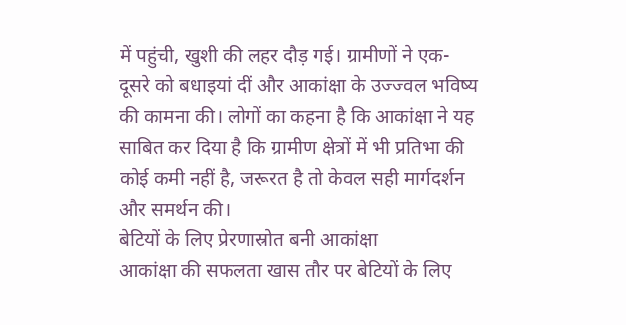में पहुंची, खुशी की लहर दौड़ गई। ग्रामीणों ने एक-दूसरे को बधाइयां दीं और आकांक्षा के उज्ज्वल भविष्य की कामना की। लोगों का कहना है कि आकांक्षा ने यह साबित कर दिया है कि ग्रामीण क्षेत्रों में भी प्रतिभा की कोई कमी नहीं है, जरूरत है तो केवल सही मार्गदर्शन और समर्थन की।
बेटियों के लिए प्रेरणास्रोत बनी आकांक्षा
आकांक्षा की सफलता खास तौर पर बेटियों के लिए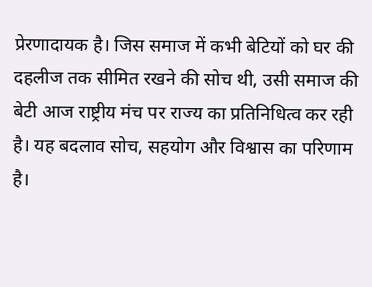प्रेरणादायक है। जिस समाज में कभी बेटियों को घर की दहलीज तक सीमित रखने की सोच थी, उसी समाज की बेटी आज राष्ट्रीय मंच पर राज्य का प्रतिनिधित्व कर रही है। यह बदलाव सोच, सहयोग और विश्वास का परिणाम है।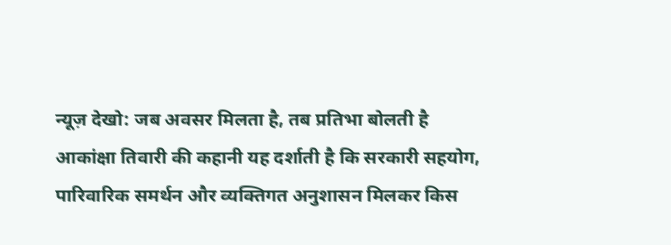न्यूज़ देखो: जब अवसर मिलता है, तब प्रतिभा बोलती है
आकांक्षा तिवारी की कहानी यह दर्शाती है कि सरकारी सहयोग, पारिवारिक समर्थन और व्यक्तिगत अनुशासन मिलकर किस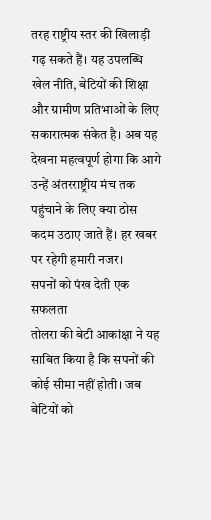तरह राष्ट्रीय स्तर की खिलाड़ी गढ़ सकते हैं। यह उपलब्धि खेल नीति, बेटियों की शिक्षा और ग्रामीण प्रतिभाओं के लिए सकारात्मक संकेत है। अब यह देखना महत्वपूर्ण होगा कि आगे उन्हें अंतरराष्ट्रीय मंच तक पहुंचाने के लिए क्या ठोस कदम उठाए जाते हैं। हर खबर पर रहेगी हमारी नजर।
सपनों को पंख देती एक सफलता
तोलरा की बेटी आकांक्षा ने यह साबित किया है कि सपनों की कोई सीमा नहीं होती। जब बेटियों को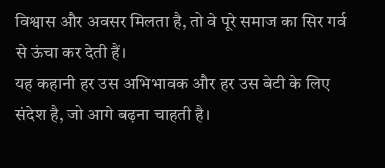विश्वास और अवसर मिलता है, तो वे पूरे समाज का सिर गर्व से ऊंचा कर देती हैं।
यह कहानी हर उस अभिभावक और हर उस बेटी के लिए संदेश है, जो आगे बढ़ना चाहती है।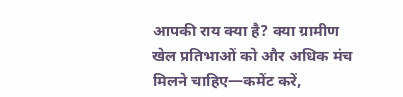आपकी राय क्या है? क्या ग्रामीण खेल प्रतिभाओं को और अधिक मंच मिलने चाहिए—कमेंट करें,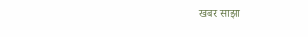खबर साझा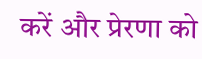करें और प्रेरणा को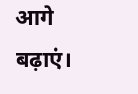आगे बढ़ाएं।